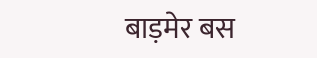बाड़मेर बस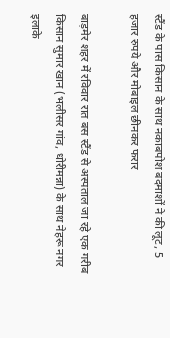स्टैंड के पास किसान के साथ नकाबपोश बदमाशों ने की लूट, 5 हजार रुपये और मोबाइल छीनकर फरार

बाड़मेर शहर में रविवार रात बस स्टैंड से अस्पताल जा रहे एक गरीब किसान सुमार खान (भलीसर गांव, धोरीमन्ना) के साथ नेहरू नगर इलाके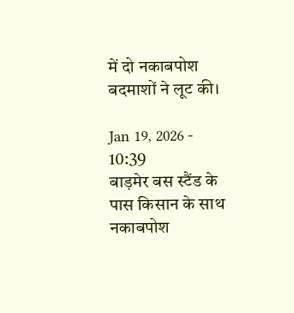में दो नकाबपोश बदमाशों ने लूट की।

Jan 19, 2026 - 10:39
बाड़मेर बस स्टैंड के पास किसान के साथ नकाबपोश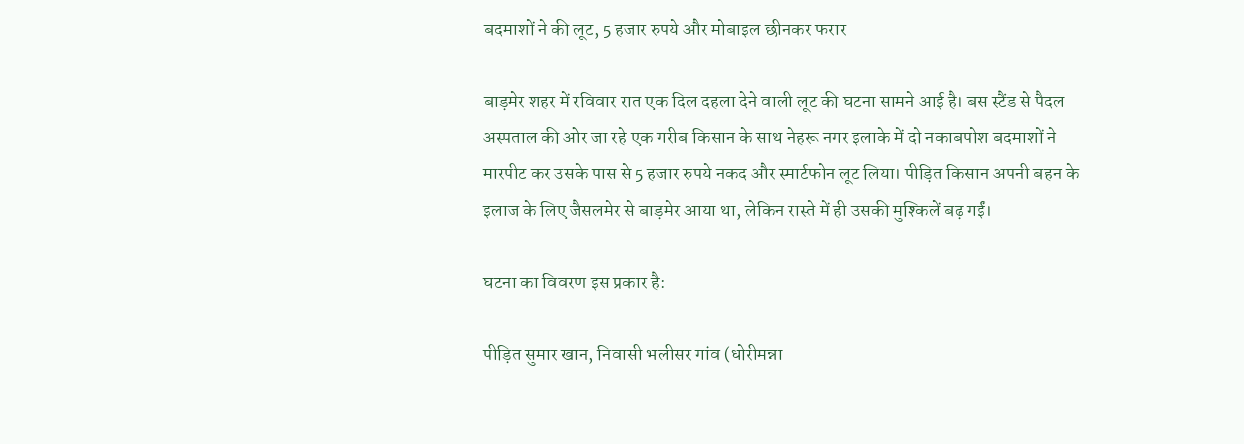बदमाशों ने की लूट, 5 हजार रुपये और मोबाइल छीनकर फरार

बाड़मेर शहर में रविवार रात एक दिल दहला देने वाली लूट की घटना सामने आई है। बस स्टैंड से पैदल अस्पताल की ओर जा रहे एक गरीब किसान के साथ नेहरू नगर इलाके में दो नकाबपोश बदमाशों ने मारपीट कर उसके पास से 5 हजार रुपये नकद और स्मार्टफोन लूट लिया। पीड़ित किसान अपनी बहन के इलाज के लिए जैसलमेर से बाड़मेर आया था, लेकिन रास्ते में ही उसकी मुश्किलें बढ़ गईं।

घटना का विवरण इस प्रकार है:

पीड़ित सुमार खान, निवासी भलीसर गांव (धोरीमन्ना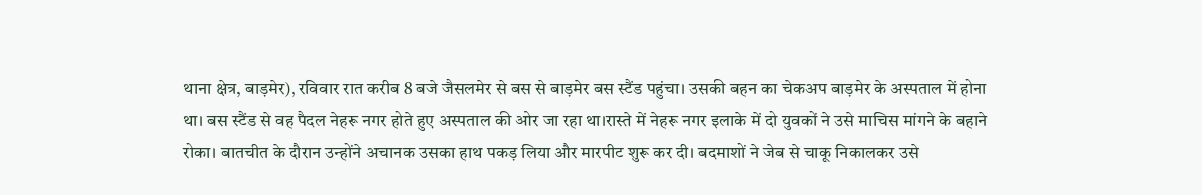थाना क्षेत्र, बाड़मेर), रविवार रात करीब 8 बजे जैसलमेर से बस से बाड़मेर बस स्टैंड पहुंचा। उसकी बहन का चेकअप बाड़मेर के अस्पताल में होना था। बस स्टैंड से वह पैदल नेहरू नगर होते हुए अस्पताल की ओर जा रहा था।रास्ते में नेहरू नगर इलाके में दो युवकों ने उसे माचिस मांगने के बहाने रोका। बातचीत के दौरान उन्होंने अचानक उसका हाथ पकड़ लिया और मारपीट शुरू कर दी। बदमाशों ने जेब से चाकू निकालकर उसे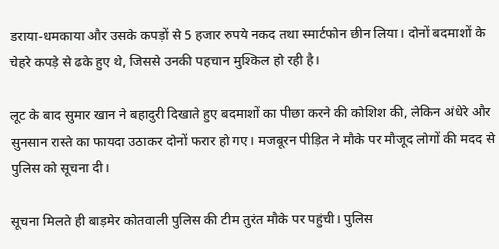डराया-धमकाया और उसके कपड़ों से 5 हजार रुपये नकद तथा स्मार्टफोन छीन लिया। दोनों बदमाशों के चेहरे कपड़े से ढके हुए थे, जिससे उनकी पहचान मुश्किल हो रही है।

लूट के बाद सुमार खान ने बहादुरी दिखाते हुए बदमाशों का पीछा करने की कोशिश की, लेकिन अंधेरे और सुनसान रास्ते का फायदा उठाकर दोनों फरार हो गए। मजबूरन पीड़ित ने मौके पर मौजूद लोगों की मदद से पुलिस को सूचना दी।

सूचना मिलते ही बाड़मेर कोतवाली पुलिस की टीम तुरंत मौके पर पहुंची। पुलिस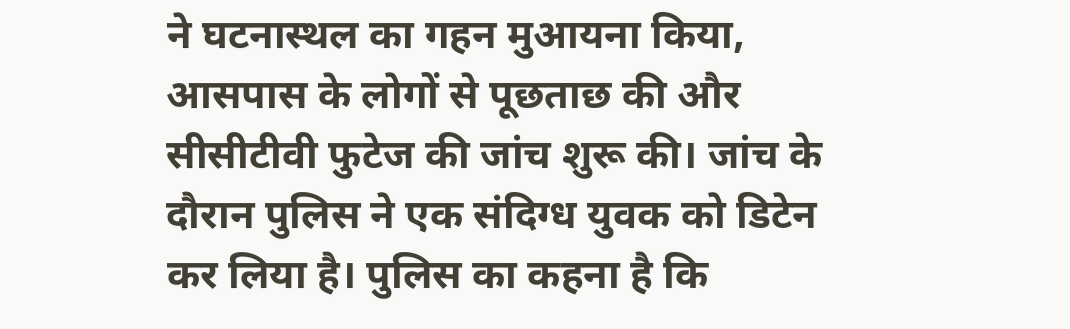ने घटनास्थल का गहन मुआयना किया, आसपास के लोगों से पूछताछ की और सीसीटीवी फुटेज की जांच शुरू की। जांच के दौरान पुलिस ने एक संदिग्ध युवक को डिटेन कर लिया है। पुलिस का कहना है कि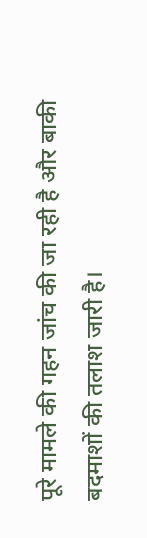पूरे मामले की गहन जांच की जा रही है और बाकी बदमाशों की तलाश जारी है।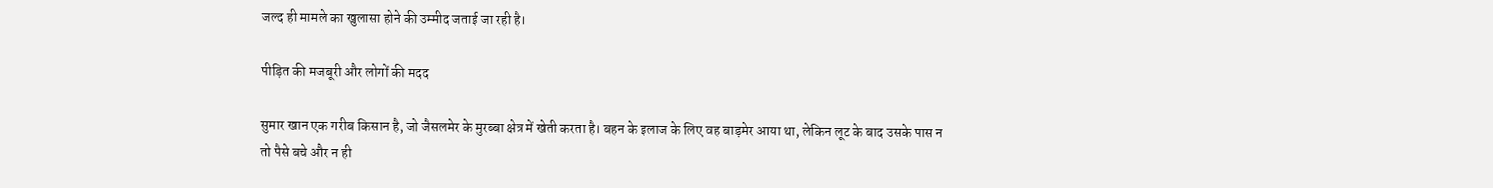जल्द ही मामले का खुलासा होने की उम्मीद जताई जा रही है।

पीड़ित की मजबूरी और लोगों की मदद

सुमार खान एक गरीब किसान है, जो जैसलमेर के मुरब्बा क्षेत्र में खेती करता है। बहन के इलाज के लिए वह बाड़मेर आया था, लेकिन लूट के बाद उसके पास न तो पैसे बचे और न ही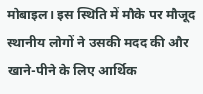मोबाइल। इस स्थिति में मौके पर मौजूद स्थानीय लोगों ने उसकी मदद की और खाने-पीने के लिए आर्थिक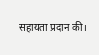सहायता प्रदान की।